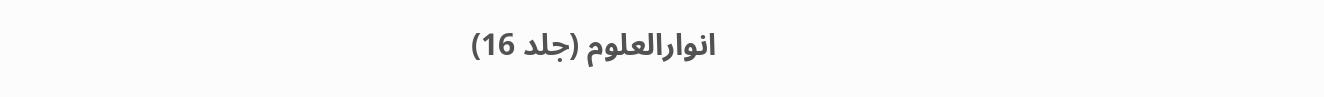انوارالعلوم (جلد 16)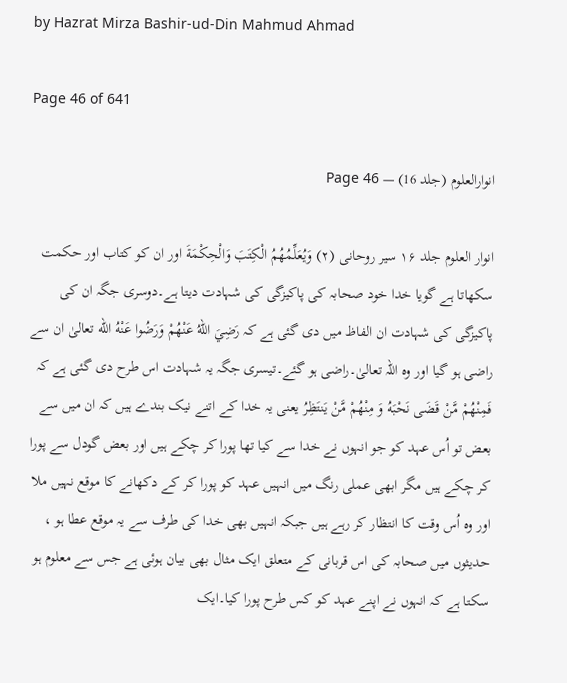by Hazrat Mirza Bashir-ud-Din Mahmud Ahmad

Page 46 of 641

انوارالعلوم (جلد 16) — Page 46

انوار العلوم جلد ۱۶ سیر روحانی (۲) وَيُعَلِّمُهُمُ الْكِتَبَ وَالْحِكْمَةَ اور ان کو کتاب اور حکمت سکھاتا ہے گویا خدا خود صحابہ کی پاکیزگی کی شہادت دیتا ہے۔دوسری جگہ ان کی پاکیزگی کی شہادت ان الفاظ میں دی گئی ہے کہ رَضِيَ اللهُ عَنْهُمْ وَرَضُوا عَنْهُ الله تعالیٰ ان سے راضی ہو گیا اور وہ اللہ تعالیٰ۔راضی ہو گئے۔تیسری جگہ یہ شہادت اس طرح دی گئی ہے کہ فَمِنْهُمْ مَّنْ قَضَى نَحْبَهُ وَ مِنْهُمْ مَّنْ يَنتَظِرُ یعنی یہ خدا کے اتنے نیک بندے ہیں کہ ان میں سے بعض تو اُس عہد کو جو انہوں نے خدا سے کیا تھا پورا کر چکے ہیں اور بعض گودل سے پورا کر چکے ہیں مگر ابھی عملی رنگ میں انہیں عہد کو پورا کر کے دکھانے کا موقع نہیں ملا اور وہ اُس وقت کا انتظار کر رہے ہیں جبکہ انہیں بھی خدا کی طرف سے یہ موقع عطا ہو ، حدیثوں میں صحابہ کی اس قربانی کے متعلق ایک مثال بھی بیان ہوئی ہے جس سے معلوم ہو سکتا ہے کہ انہوں نے اپنے عہد کو کس طرح پورا کیا۔ایک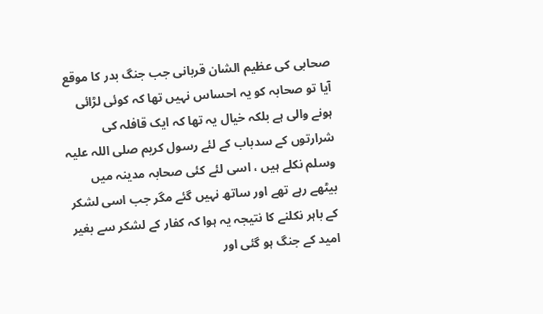صحابی کی عظیم الشان قربانی جب جنگ بدر کا موقع آیا تو صحابہ کو یہ احساس نہیں تھا کہ کوئی لڑائی ہونے والی ہے بلکہ خیال یہ تھا کہ ایک قافلہ کی شرارتوں کے سدباب کے لئے رسول کریم صلی اللہ علیہ وسلم نکلے ہیں ، اسی لئے کئی صحابہ مدینہ میں بیٹھے رہے تھے اور ساتھ نہیں گئے مگر جب اسی لشکر کے باہر نکلنے کا نتیجہ یہ ہوا کہ کفار کے لشکر سے بغیر امید کے جنگ ہو گئی اور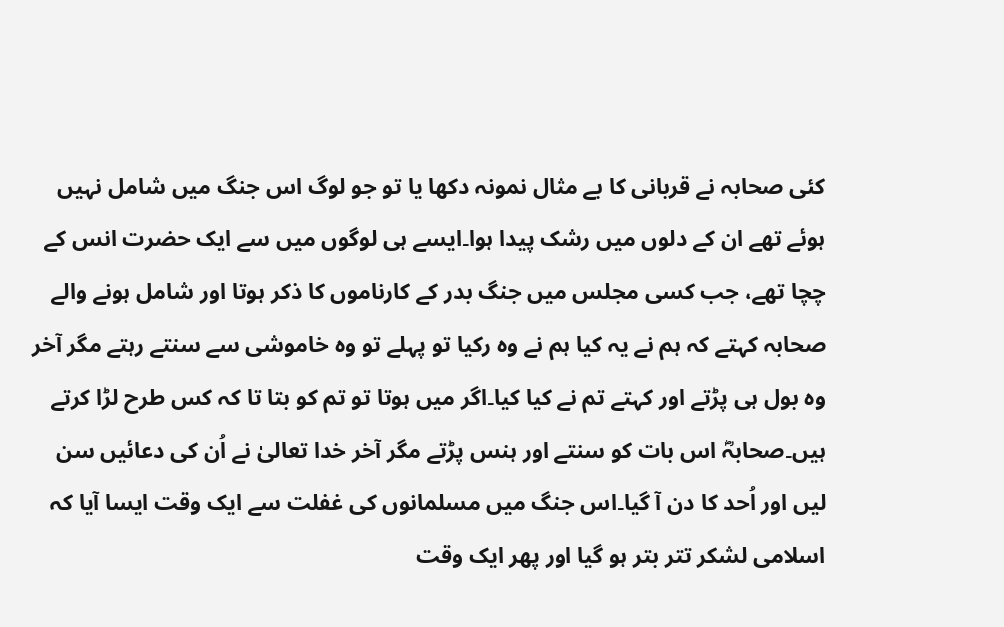کئی صحابہ نے قربانی کا بے مثال نمونہ دکھا یا تو جو لوگ اس جنگ میں شامل نہیں ہوئے تھے ان کے دلوں میں رشک پیدا ہوا۔ایسے ہی لوگوں میں سے ایک حضرت انس کے چچا تھے، جب کسی مجلس میں جنگ بدر کے کارناموں کا ذکر ہوتا اور شامل ہونے والے صحابہ کہتے کہ ہم نے یہ کیا ہم نے وہ رکیا تو پہلے تو وہ خاموشی سے سنتے رہتے مگر آخر وہ بول ہی پڑتے اور کہتے تم نے کیا کیا۔اگر میں ہوتا تو تم کو بتا تا کہ کس طرح لڑا کرتے ہیں۔صحابہؓ اس بات کو سنتے اور ہنس پڑتے مگر آخر خدا تعالیٰ نے اُن کی دعائیں سن لیں اور اُحد کا دن آ گیا۔اس جنگ میں مسلمانوں کی غفلت سے ایک وقت ایسا آیا کہ اسلامی لشکر تتر بتر ہو گیا اور پھر ایک وقت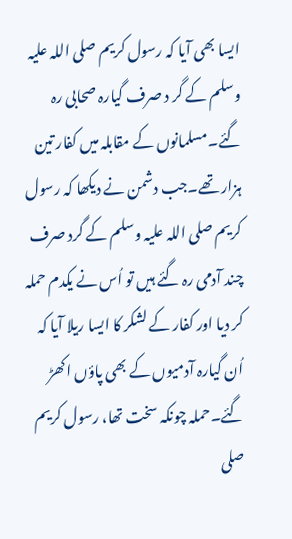ایسا بھی آیا کہ رسول کریم صلی اللہ علیہ وسلم کے گر د صرف گیارہ صحابی رہ گئے۔مسلمانوں کے مقابلہ میں کفار تین ہزار تھے۔جب دشمن نے دیکھا کہ رسول کریم صلی اللہ علیہ وسلم کے گرد صرف چند آدمی رہ گئے ہیں تو اُس نے یکدم حملہ کر دیا اور کفار کے لشکر کا ایسا ریلا آیا کہ اُن گیارہ آدمیوں کے بھی پاؤں اکھڑ گئے۔حملہ چونکہ سخت تھا، رسول کریم صلی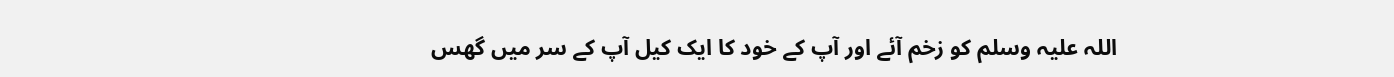اللہ علیہ وسلم کو زخم آئے اور آپ کے خود کا ایک کیل آپ کے سر میں گھس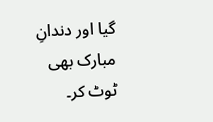گیا اور دندانِ مبارک بھی ٹوٹ کر۔